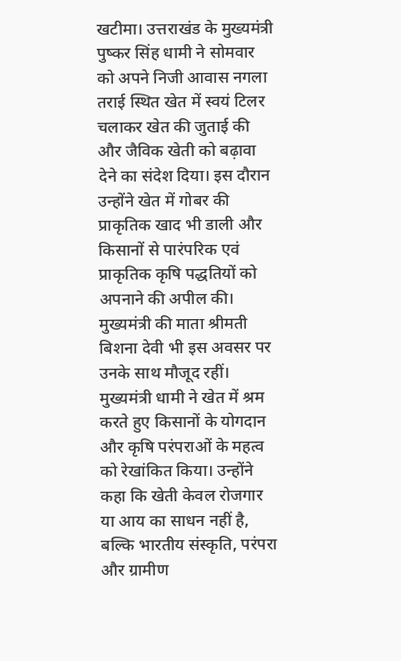खटीमा। उत्तराखंड के मुख्यमंत्री पुष्कर सिंह धामी ने सोमवार को अपने निजी आवास नगला तराई स्थित खेत में स्वयं टिलर चलाकर खेत की जुताई की और जैविक खेती को बढ़ावा देने का संदेश दिया। इस दौरान उन्होंने खेत में गोबर की प्राकृतिक खाद भी डाली और किसानों से पारंपरिक एवं प्राकृतिक कृषि पद्धतियों को अपनाने की अपील की। मुख्यमंत्री की माता श्रीमती बिशना देवी भी इस अवसर पर उनके साथ मौजूद रहीं।
मुख्यमंत्री धामी ने खेत में श्रम करते हुए किसानों के योगदान और कृषि परंपराओं के महत्व को रेखांकित किया। उन्होंने कहा कि खेती केवल रोजगार या आय का साधन नहीं है, बल्कि भारतीय संस्कृति, परंपरा और ग्रामीण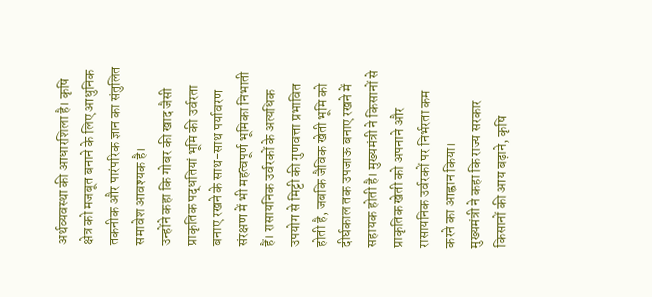अर्थव्यवस्था की आधारशिला है। कृषि क्षेत्र को मजबूत बनाने के लिए आधुनिक तकनीक और पारंपरिक ज्ञान का संतुलित समावेश आवश्यक है।
उन्होंने कहा कि गोबर की खाद जैसी प्राकृतिक पद्धतियां भूमि की उर्वरता बनाए रखने के साथ-साथ पर्यावरण संरक्षण में भी महत्वपूर्ण भूमिका निभाती हैं। रासायनिक उर्वरकों के अत्यधिक उपयोग से मिट्टी की गुणवत्ता प्रभावित होती है, जबकि जैविक खेती भूमि को दीर्घकाल तक उपजाऊ बनाए रखने में सहायक होती है। मुख्यमंत्री ने किसानों से प्राकृतिक खेती को अपनाने और रासायनिक उर्वरकों पर निर्भरता कम करने का आह्वान किया।
मुख्यमंत्री ने कहा कि राज्य सरकार किसानों की आय बढ़ाने, कृषि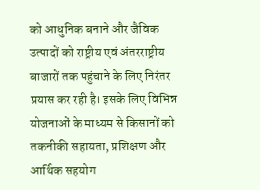को आधुनिक बनाने और जैविक उत्पादों को राष्ट्रीय एवं अंतरराष्ट्रीय बाजारों तक पहुंचाने के लिए निरंतर प्रयास कर रही है। इसके लिए विभिन्न योजनाओं के माध्यम से किसानों को तकनीकी सहायता, प्रशिक्षण और आर्थिक सहयोग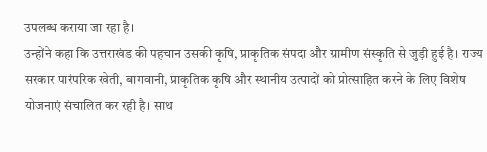उपलब्ध कराया जा रहा है।
उन्होंने कहा कि उत्तराखंड की पहचान उसकी कृषि, प्राकृतिक संपदा और ग्रामीण संस्कृति से जुड़ी हुई है। राज्य सरकार पारंपरिक खेती, बागवानी, प्राकृतिक कृषि और स्थानीय उत्पादों को प्रोत्साहित करने के लिए विशेष योजनाएं संचालित कर रही है। साथ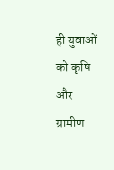ही युवाओं को कृषि और ग्रामीण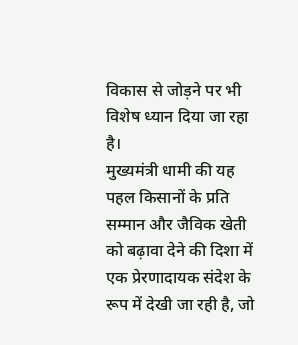विकास से जोड़ने पर भी विशेष ध्यान दिया जा रहा है।
मुख्यमंत्री धामी की यह पहल किसानों के प्रति सम्मान और जैविक खेती को बढ़ावा देने की दिशा में एक प्रेरणादायक संदेश के रूप में देखी जा रही है, जो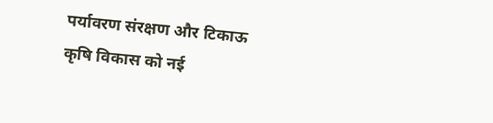पर्यावरण संरक्षण और टिकाऊ कृषि विकास को नई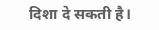दिशा दे सकती है।